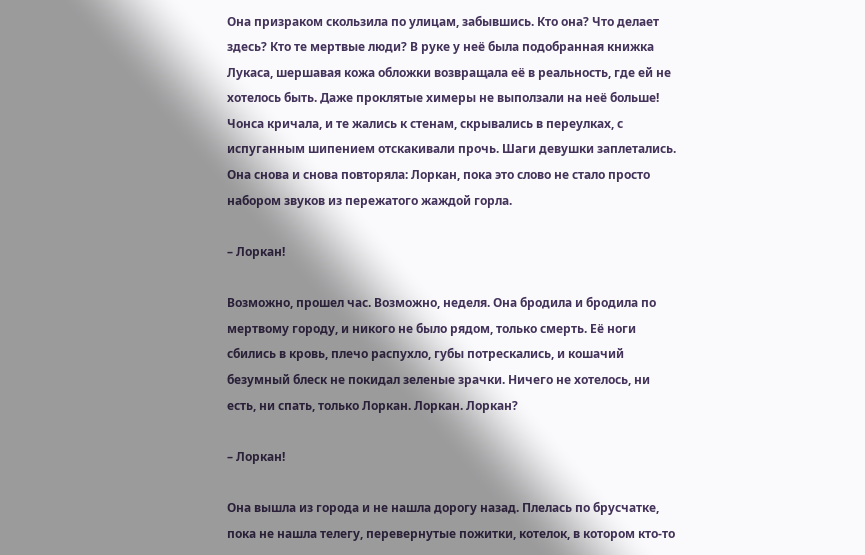Она призраком скользила по улицам, забывшись. Кто она? Что делает здесь? Кто те мертвые люди? В руке у неё была подобранная книжка Лукаса, шершавая кожа обложки возвращала её в реальность, где ей не хотелось быть. Даже проклятые химеры не выползали на неё больше! Чонса кричала, и те жались к стенам, скрывались в переулках, с испуганным шипением отскакивали прочь. Шаги девушки заплетались. Она снова и снова повторяла: Лоркан, пока это слово не стало просто набором звуков из пережатого жаждой горла.

– Лоркан!

Возможно, прошел час. Возможно, неделя. Она бродила и бродила по мертвому городу, и никого не было рядом, только смерть. Её ноги сбились в кровь, плечо распухло, губы потрескались, и кошачий безумный блеск не покидал зеленые зрачки. Ничего не хотелось, ни есть, ни спать, только Лоркан. Лоркан. Лоркан?

– Лоркан!

Она вышла из города и не нашла дорогу назад. Плелась по брусчатке, пока не нашла телегу, перевернутые пожитки, котелок, в котором кто-то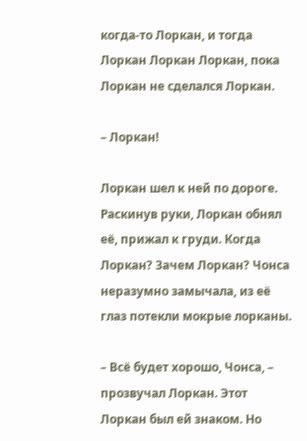когда-то Лоркан, и тогда Лоркан Лоркан Лоркан, пока Лоркан не сделался Лоркан.

– Лоркан!

Лоркан шел к ней по дороге. Раскинув руки, Лоркан обнял её, прижал к груди. Когда Лоркан? Зачем Лоркан? Чонса неразумно замычала, из её глаз потекли мокрые лорканы.

– Всё будет хорошо, Чонса, – прозвучал Лоркан. Этот Лоркан был ей знаком. Но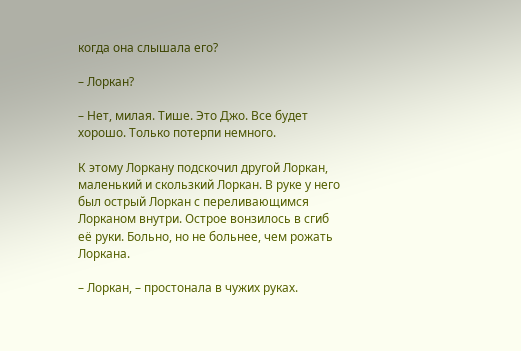когда она слышала его?

– Лоркан?

– Нет, милая. Тише. Это Джо. Все будет хорошо. Только потерпи немного.

К этому Лоркану подскочил другой Лоркан, маленький и скользкий Лоркан. В руке у него был острый Лоркан с переливающимся Лорканом внутри. Острое вонзилось в сгиб её руки. Больно, но не больнее, чем рожать Лоркана.

– Лоркан, – простонала в чужих руках.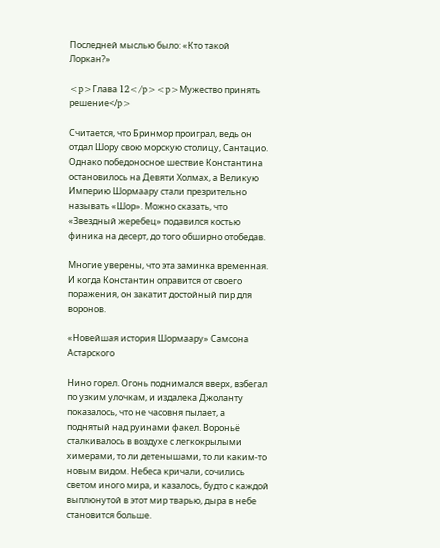Последней мыслью было: «Кто такой Лоркан?»

<p>Глава 12</p><p>Мужество принять решение</p>

Считается, что Бринмор проиграл, ведь он отдал Шору свою морскую столицу, Сантацио. Однако победоносное шествие Константина остановилось на Девяти Холмах, а Великую Империю Шормаару стали презрительно называть «Шор». Можно сказать, что «Звездный жеребец» подавился костью финика на десерт, до того обширно отобедав.

Многие уверены, что эта заминка временная. И когда Константин оправится от своего поражения, он закатит достойный пир для воронов.

«Новейшая история Шормаару» Самсона Астарского

Нино горел. Огонь поднимался вверх, взбегал по узким улочкам, и издалека Джоланту показалось, что не часовня пылает, а поднятый над руинами факел. Вороньё сталкивалось в воздухе с легкокрылыми химерами, то ли детенышами, то ли каким-то новым видом. Небеса кричали, сочились светом иного мира, и казалось, будто с каждой выплюнутой в этот мир тварью, дыра в небе становится больше.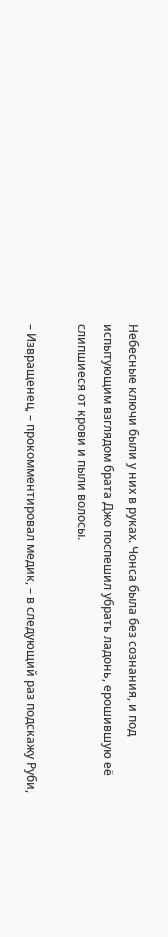Небесные ключи были у них в руках. Чонса была без сознания, и под испытующим взглядом брата Джо поспешил убрать ладонь, ерошившую её слипшиеся от крови и пыли волосы.

– Извращенец, – прокомментировал медик, – в следующий раз подскажу Руби,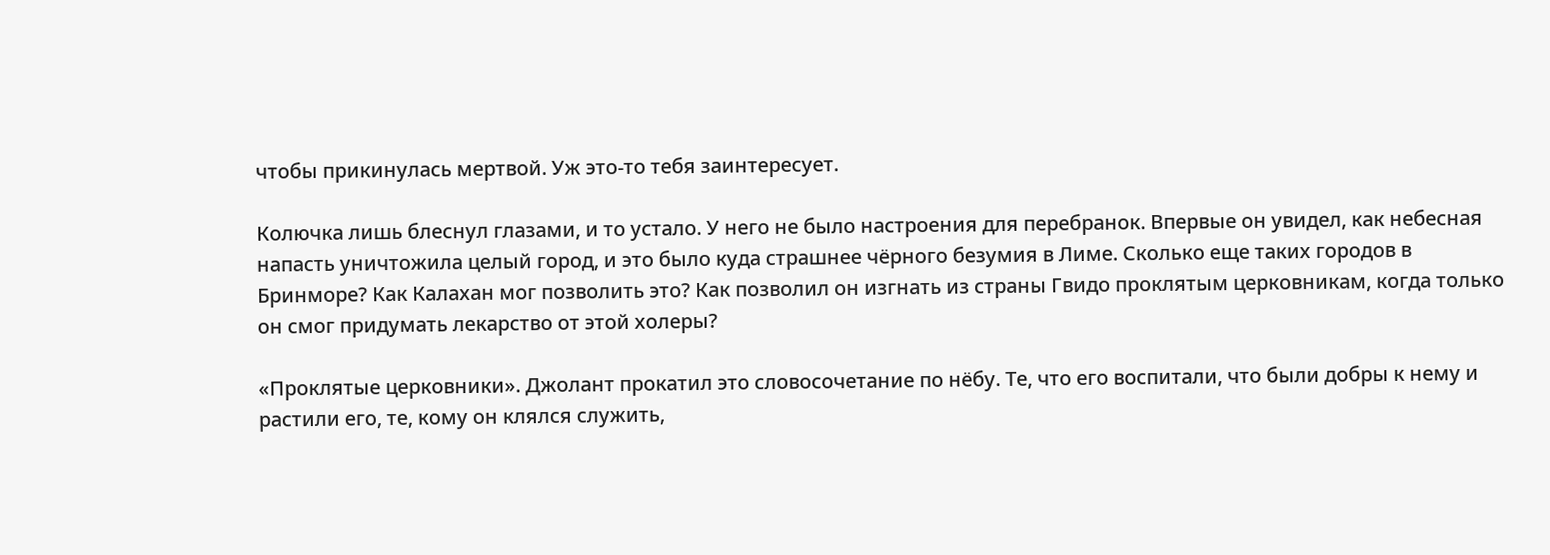чтобы прикинулась мертвой. Уж это-то тебя заинтересует.

Колючка лишь блеснул глазами, и то устало. У него не было настроения для перебранок. Впервые он увидел, как небесная напасть уничтожила целый город, и это было куда страшнее чёрного безумия в Лиме. Сколько еще таких городов в Бринморе? Как Калахан мог позволить это? Как позволил он изгнать из страны Гвидо проклятым церковникам, когда только он смог придумать лекарство от этой холеры?

«Проклятые церковники». Джолант прокатил это словосочетание по нёбу. Те, что его воспитали, что были добры к нему и растили его, те, кому он клялся служить,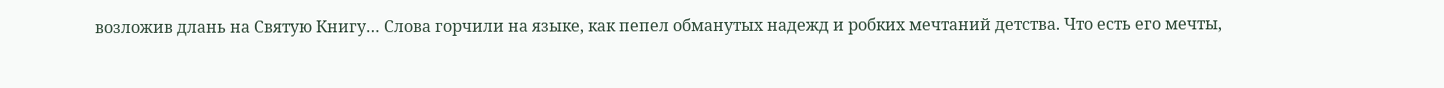возложив длань на Святую Книгу… Слова горчили на языке, как пепел обманутых надежд и робких мечтаний детства. Что есть его мечты,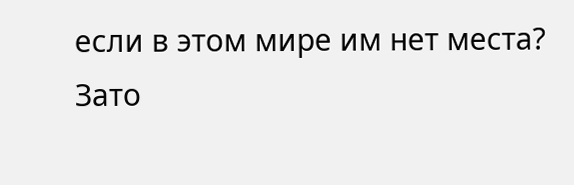если в этом мире им нет места? Зато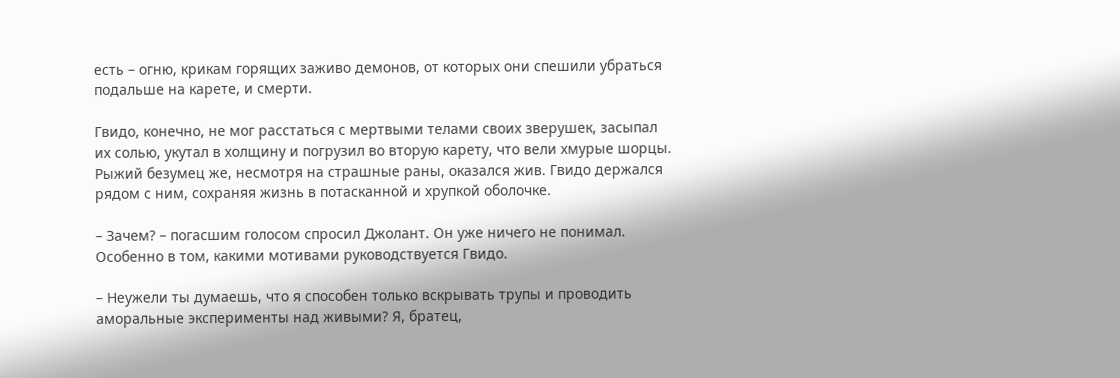есть – огню, крикам горящих заживо демонов, от которых они спешили убраться подальше на карете, и смерти.

Гвидо, конечно, не мог расстаться с мертвыми телами своих зверушек, засыпал их солью, укутал в холщину и погрузил во вторую карету, что вели хмурые шорцы. Рыжий безумец же, несмотря на страшные раны, оказался жив. Гвидо держался рядом с ним, сохраняя жизнь в потасканной и хрупкой оболочке.

– Зачем? – погасшим голосом спросил Джолант. Он уже ничего не понимал. Особенно в том, какими мотивами руководствуется Гвидо.

– Неужели ты думаешь, что я способен только вскрывать трупы и проводить аморальные эксперименты над живыми? Я, братец,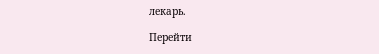лекарь.

Перейти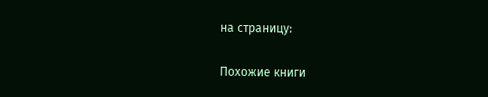на страницу:

Похожие книги